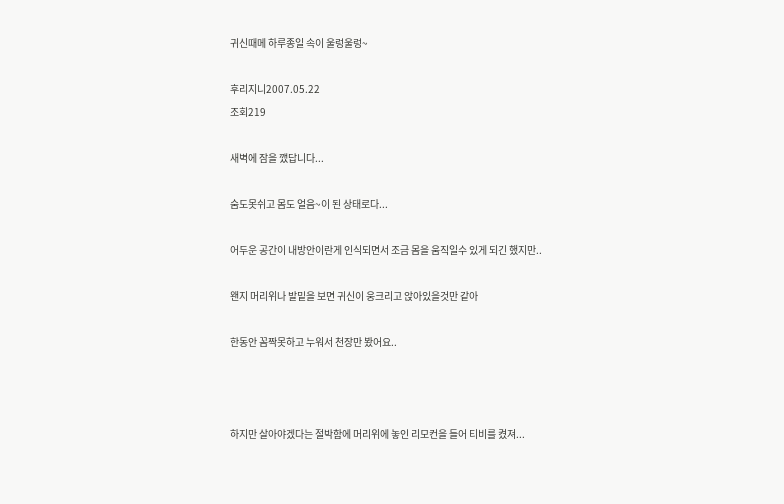귀신때메 하루종일 속이 울렁울렁~

후리지니2007.05.22
조회219

새벽에 잠을 깼답니다...

숨도못쉬고 몸도 얼음~이 된 상태로다...

어두운 공간이 내방안이란게 인식되면서 조금 몸을 움직일수 있게 되긴 했지만..

왠지 머리위나 발밑을 보면 귀신이 웅크리고 앉아있을것만 같아

한동안 꼼짝못하고 누워서 천장만 봤어요..



하지만 살아야겠다는 절박함에 머리위에 놓인 리모컨을 들어 티비를 켰져...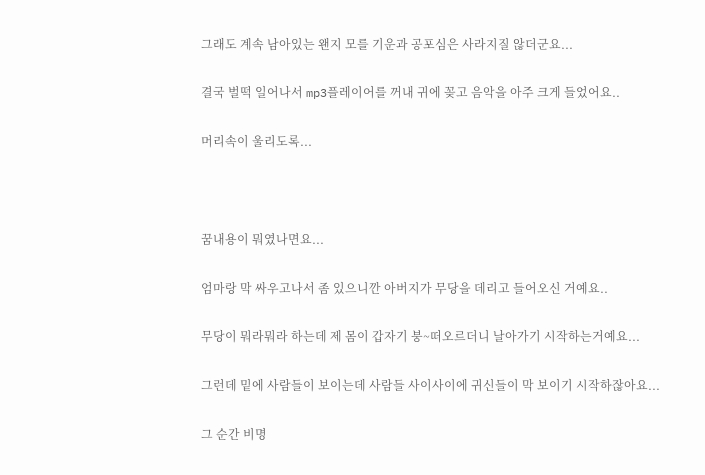그래도 계속 남아있는 왠지 모를 기운과 공포심은 사라지질 않더군요...

결국 벌떡 일어나서 mp3플레이어를 꺼내 귀에 꽂고 음악을 아주 크게 들었어요..

머리속이 울리도록...



꿈내용이 뭐였나면요...

엄마랑 막 싸우고나서 좀 있으니깐 아버지가 무당을 데리고 들어오신 거예요..

무당이 뭐라뭐라 하는데 제 몸이 갑자기 붕~떠오르더니 날아가기 시작하는거예요...

그런데 밑에 사람들이 보이는데 사람들 사이사이에 귀신들이 막 보이기 시작하잖아요...

그 순간 비명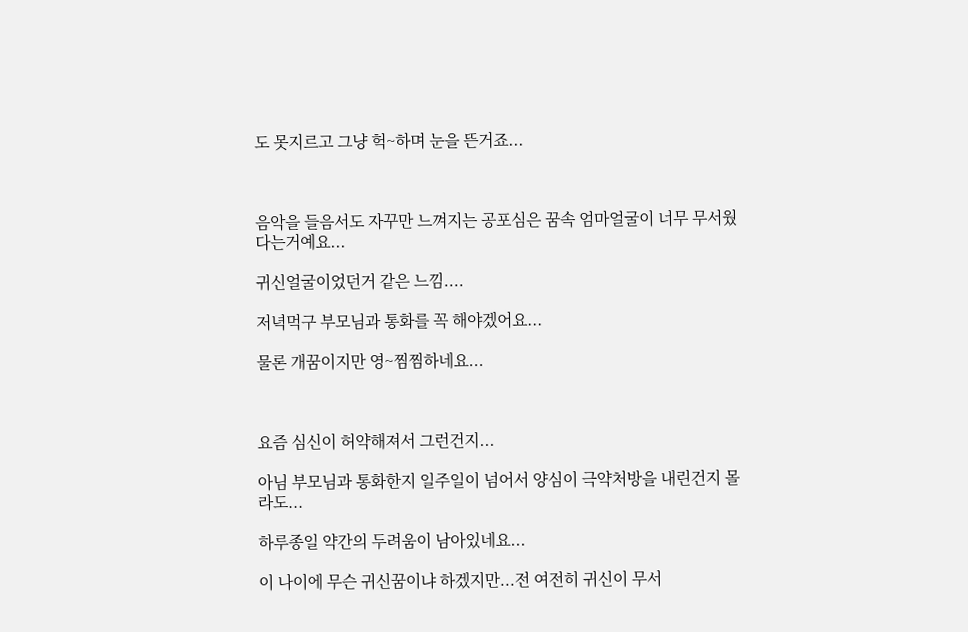도 못지르고 그냥 헉~하며 눈을 뜬거죠...



음악을 들음서도 자꾸만 느껴지는 공포심은 꿈속 엄마얼굴이 너무 무서웠다는거예요...

귀신얼굴이었던거 같은 느낌....

저녁먹구 부모님과 통화를 꼭 해야겠어요...

물론 개꿈이지만 영~찜찜하네요...



요즘 심신이 허약해져서 그런건지...

아님 부모님과 통화한지 일주일이 넘어서 양심이 극약처방을 내린건지 몰라도...

하루종일 약간의 두려움이 남아있네요...

이 나이에 무슨 귀신꿈이냐 하겠지만...전 여전히 귀신이 무서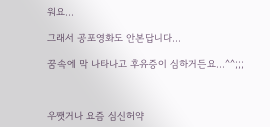워요...

그래서 공포영화도 안본답니다...

꿈속에 막 나타나고 후유증이 심하거든요...^^;;;



우쨋거나 요즘 심신허약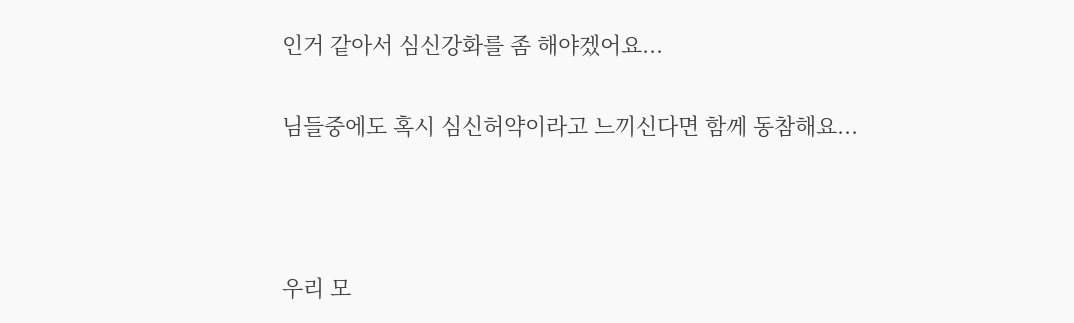인거 같아서 심신강화를 좀 해야겠어요...

님들중에도 혹시 심신허약이라고 느끼신다면 함께 동참해요...



우리 모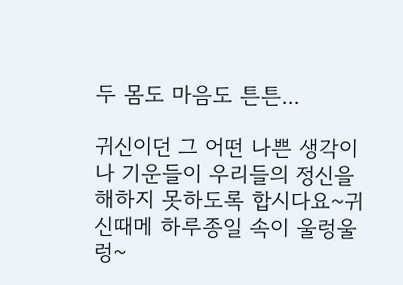두 몸도 마음도 튼튼...

귀신이던 그 어떤 나쁜 생각이나 기운들이 우리들의 정신을 해하지 못하도록 합시다요~귀신때메 하루종일 속이 울렁울렁~